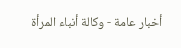أخبار عامة - وكالة أنباء المرأة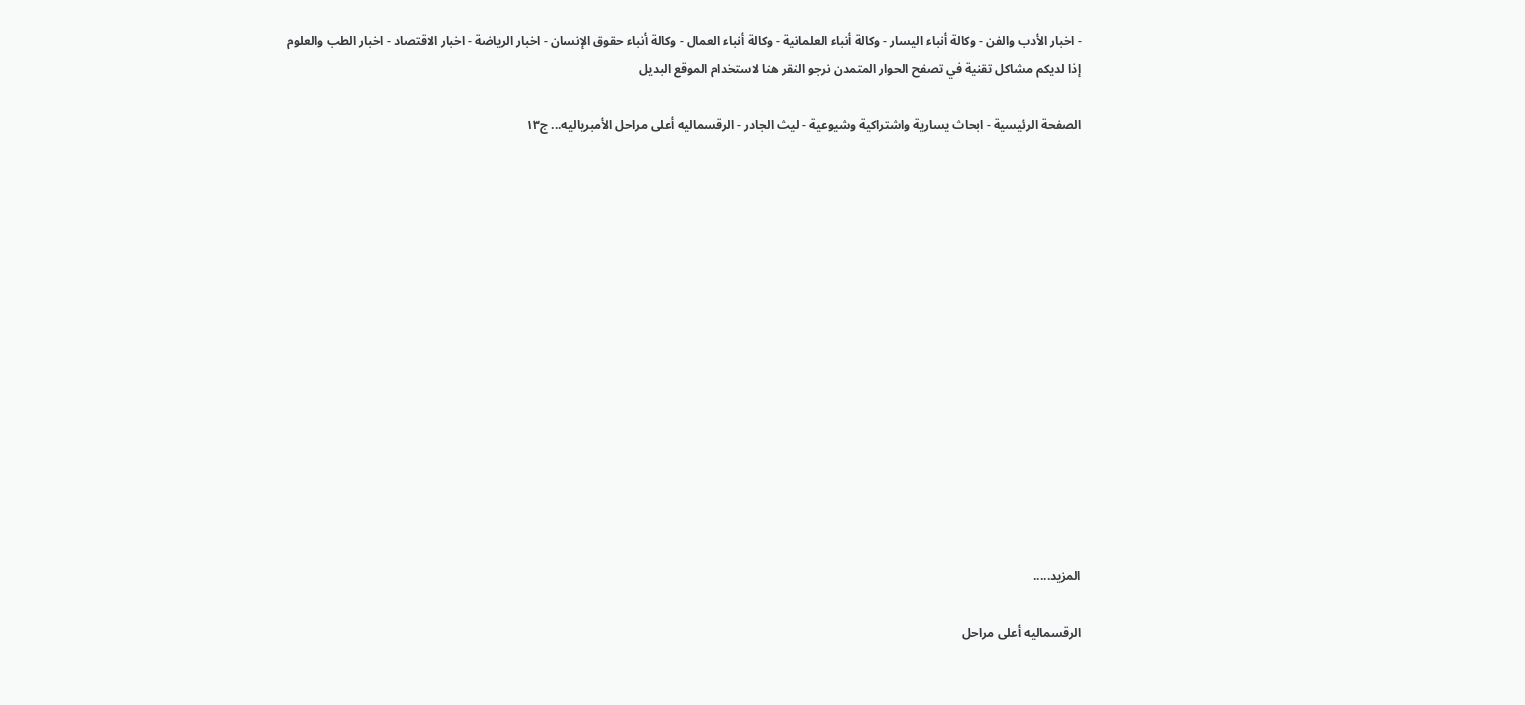- اخبار الأدب والفن - وكالة أنباء اليسار - وكالة أنباء العلمانية - وكالة أنباء العمال - وكالة أنباء حقوق الإنسان - اخبار الرياضة - اخبار الاقتصاد - اخبار الطب والعلوم
إذا لديكم مشاكل تقنية في تصفح الحوار المتمدن نرجو النقر هنا لاستخدام الموقع البديل

الصفحة الرئيسية - ابحاث يسارية واشتراكية وشيوعية - ليث الجادر - الرقسماليه أعلى مراحل الأمبرياليه... ج١٣















المزيد.....

الرقسماليه أعلى مراحل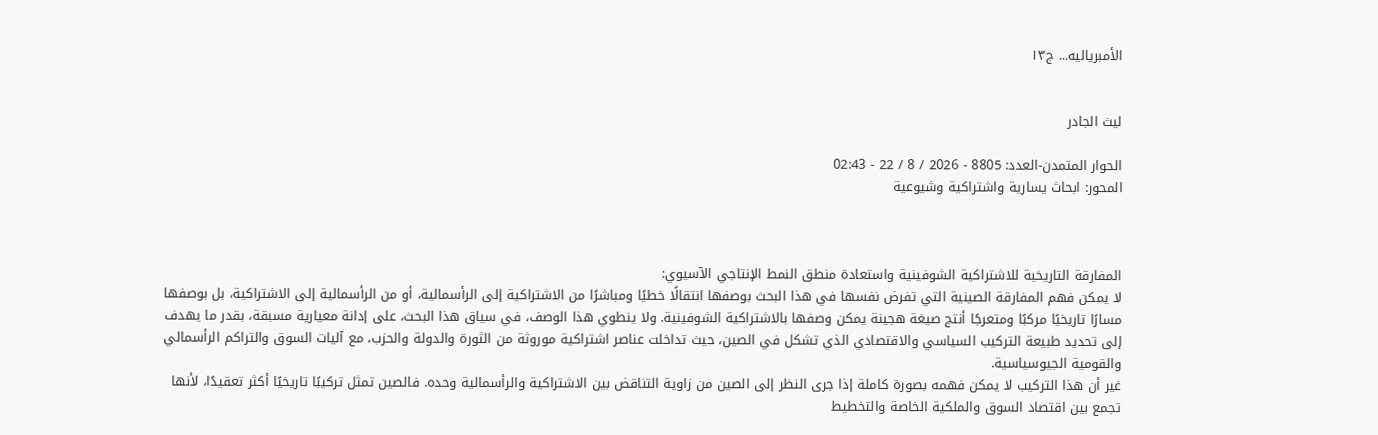الأمبرياليه... ج١٣


ليث الجادر

الحوار المتمدن-العدد: 8805 - 2026 / 8 / 22 - 02:43
المحور: ابحاث يسارية واشتراكية وشيوعية



المفارقة التاريخية للاشتراكية الشوفينية واستعادة منطق النمط الإنتاجي الآسيوي:
لا يمكن فهم المفارقة الصينية التي تفرض نفسها في هذا البحث بوصفها انتقالًا خطيًا ومباشرًا من الاشتراكية إلى الرأسمالية، أو من الرأسمالية إلى الاشتراكية، بل بوصفها مسارًا تاريخيًا مركبًا ومتعرجًا أنتج صيغة هجينة يمكن وصفها بالاشتراكية الشوفينية. ولا ينطوي هذا الوصف، في سياق هذا البحث، على إدانة معيارية مسبقة، بقدر ما يهدف إلى تحديد طبيعة التركيب السياسي والاقتصادي الذي تشكل في الصين، حيث تداخلت عناصر اشتراكية موروثة من الثورة والدولة والحزب، مع آليات السوق والتراكم الرأسمالي والقومية الجيوسياسية.
غير أن هذا التركيب لا يمكن فهمه بصورة كاملة إذا جرى النظر إلى الصين من زاوية التناقض بين الاشتراكية والرأسمالية وحده. فالصين تمثل تركيبًا تاريخيًا أكثر تعقيدًا، لأنها تجمع بين اقتصاد السوق والملكية الخاصة والتخطيط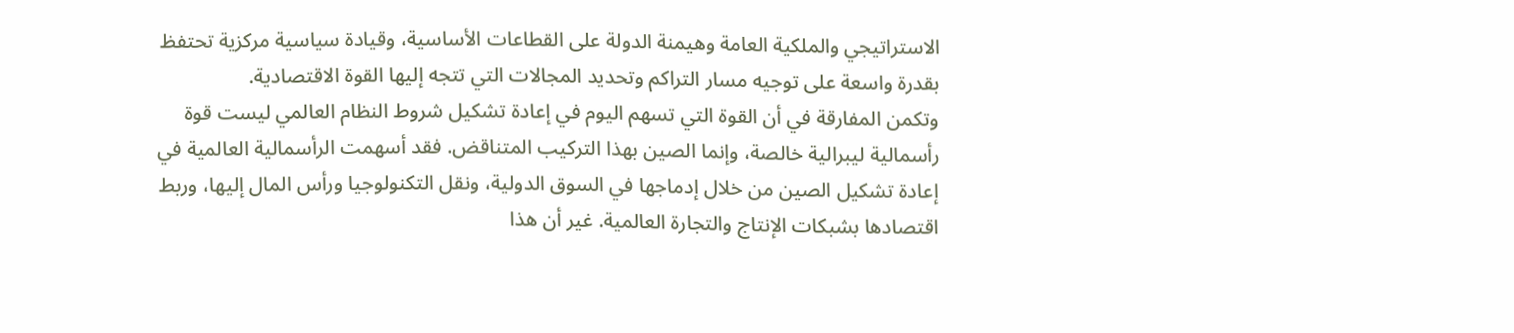الاستراتيجي والملكية العامة وهيمنة الدولة على القطاعات الأساسية، وقيادة سياسية مركزية تحتفظ بقدرة واسعة على توجيه مسار التراكم وتحديد المجالات التي تتجه إليها القوة الاقتصادية.
وتكمن المفارقة في أن القوة التي تسهم اليوم في إعادة تشكيل شروط النظام العالمي ليست قوة رأسمالية ليبرالية خالصة، وإنما الصين بهذا التركيب المتناقض. فقد أسهمت الرأسمالية العالمية في إعادة تشكيل الصين من خلال إدماجها في السوق الدولية، ونقل التكنولوجيا ورأس المال إليها، وربط اقتصادها بشبكات الإنتاج والتجارة العالمية. غير أن هذا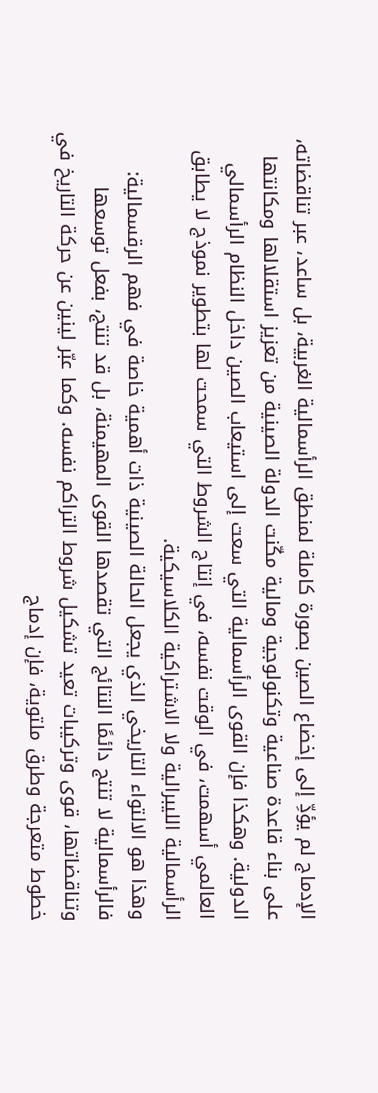الإدماج لم يؤدِّ إلى إخضاع الصين بصورة كاملة لمنطق الرأسمالية الغربية، بل ساعد، عبر تناقضاته، على بناء قاعدة صناعية وتكنولوجية ومالية مكّنت الدولة الصينية من تعزيز استقلالها ومكانتها الدولية. وهكذا فإن القوى الرأسمالية التي سعت إلى استيعاب الصين داخل النظام الرأسمالي العالمي أسهمت، في الوقت نفسه، في إنتاج الشروط التي سمحت لها بتطوير نموذج لا يطابق الرأسمالية الليبرالية ولا الاشتراكية الكلاسيكية.
وهذا هو الالتواء التاريخي الذي يجعل الحالة الصينية ذات أهمية خاصة في فهم الرقسمالية: فالرأسمالية لا تنتج دائمًا النتائج التي تقصدها القوى المهيمنة، بل قد تنتج، بفعل توسعها وتناقضاتها، قوى وتركيبات تعيد تشكيل شروط التراكم نفسه. وكما عبّر لينين عن حركة التاريخ في خطوط متعرجة وطرق ملتوية، فإن إدماج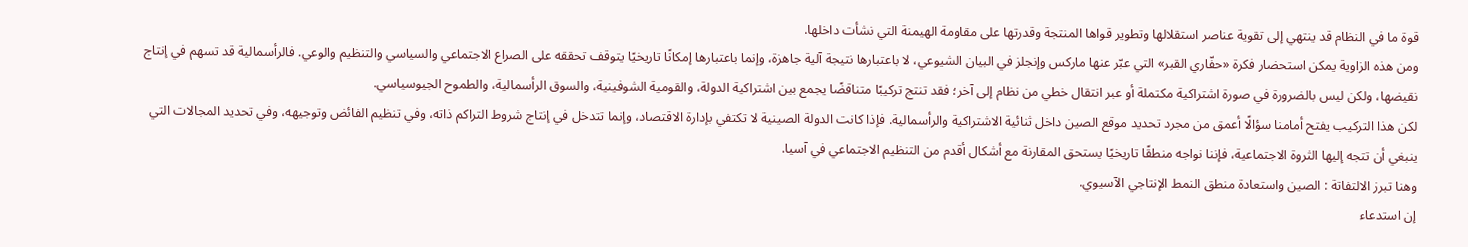قوة ما في النظام قد ينتهي إلى تقوية عناصر استقلالها وتطوير قواها المنتجة وقدرتها على مقاومة الهيمنة التي نشأت داخلها.
ومن هذه الزاوية يمكن استحضار فكرة «حفّاري القبر» التي عبّر عنها ماركس وإنجلز في البيان الشيوعي، لا باعتبارها نتيجة آلية جاهزة، وإنما باعتبارها إمكانًا تاريخيًا يتوقف تحققه على الصراع الاجتماعي والسياسي والتنظيم والوعي. فالرأسمالية قد تسهم في إنتاج نقيضها، ولكن ليس بالضرورة في صورة اشتراكية مكتملة أو عبر انتقال خطي من نظام إلى آخر؛ فقد تنتج تركيبًا متناقضًا يجمع بين اشتراكية الدولة، والقومية الشوفينية، والسوق الرأسمالية، والطموح الجيوسياسي.
لكن هذا التركيب يفتح أمامنا سؤالًا أعمق من مجرد تحديد موقع الصين داخل ثنائية الاشتراكية والرأسمالية. فإذا كانت الدولة الصينية لا تكتفي بإدارة الاقتصاد، وإنما تتدخل في إنتاج شروط التراكم ذاته، وفي تنظيم الفائض وتوجيهه، وفي تحديد المجالات التي ينبغي أن تتجه إليها الثروة الاجتماعية، فإننا نواجه منطقًا تاريخيًا يستحق المقارنة مع أشكال أقدم من التنظيم الاجتماعي في آسيا.
وهنا تبرز الالتفاتة : الصين واستعادة منطق النمط الإنتاجي الآسيوي.
إن استدعاء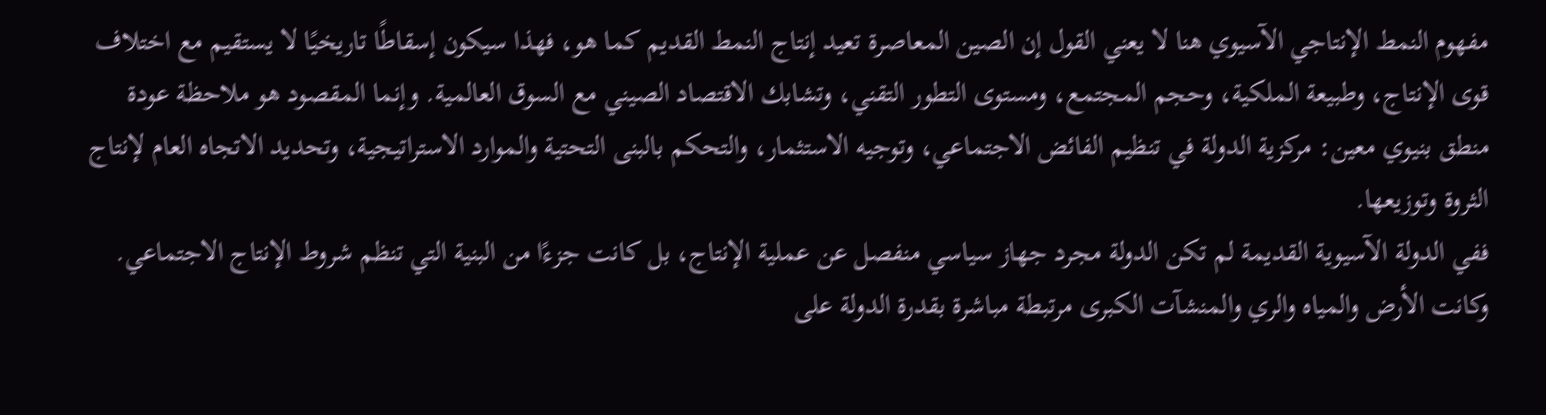مفهوم النمط الإنتاجي الآسيوي هنا لا يعني القول إن الصين المعاصرة تعيد إنتاج النمط القديم كما هو، فهذا سيكون إسقاطًا تاريخيًا لا يستقيم مع اختلاف قوى الإنتاج، وطبيعة الملكية، وحجم المجتمع، ومستوى التطور التقني، وتشابك الاقتصاد الصيني مع السوق العالمية. وإنما المقصود هو ملاحظة عودة منطق بنيوي معين: مركزية الدولة في تنظيم الفائض الاجتماعي، وتوجيه الاستثمار، والتحكم بالبنى التحتية والموارد الاستراتيجية، وتحديد الاتجاه العام لإنتاج الثروة وتوزيعها.
ففي الدولة الآسيوية القديمة لم تكن الدولة مجرد جهاز سياسي منفصل عن عملية الإنتاج، بل كانت جزءًا من البنية التي تنظم شروط الإنتاج الاجتماعي. وكانت الأرض والمياه والري والمنشآت الكبرى مرتبطة مباشرة بقدرة الدولة على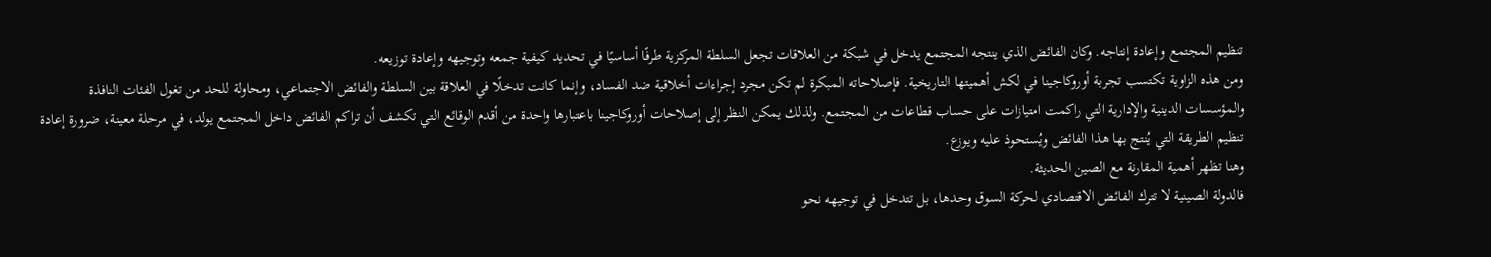تنظيم المجتمع وإعادة إنتاجه. وكان الفائض الذي ينتجه المجتمع يدخل في شبكة من العلاقات تجعل السلطة المركزية طرفًا أساسيًا في تحديد كيفية جمعه وتوجيهه وإعادة توزيعه.
ومن هذه الزاوية تكتسب تجربة أوروكاجينا في لكش أهميتها التاريخية. فإصلاحاته المبكرة لم تكن مجرد إجراءات أخلاقية ضد الفساد، وإنما كانت تدخلًا في العلاقة بين السلطة والفائض الاجتماعي، ومحاولة للحد من تغول الفئات النافذة والمؤسسات الدينية والإدارية التي راكمت امتيازات على حساب قطاعات من المجتمع. ولذلك يمكن النظر إلى إصلاحات أوروكاجينا باعتبارها واحدة من أقدم الوقائع التي تكشف أن تراكم الفائض داخل المجتمع يولد، في مرحلة معينة، ضرورة إعادة تنظيم الطريقة التي يُنتج بها هذا الفائض ويُستحوذ عليه ويوزع.
وهنا تظهر أهمية المقارنة مع الصين الحديثة.
فالدولة الصينية لا تترك الفائض الاقتصادي لحركة السوق وحدها، بل تتدخل في توجيهه نحو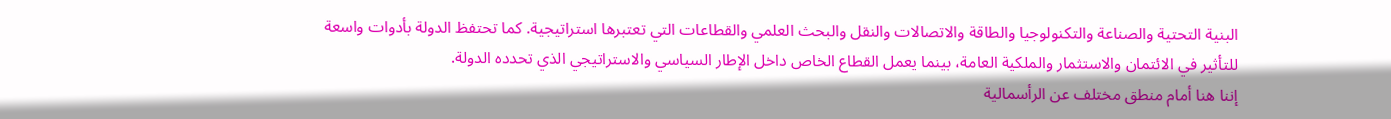البنية التحتية والصناعة والتكنولوجيا والطاقة والاتصالات والنقل والبحث العلمي والقطاعات التي تعتبرها استراتيجية. كما تحتفظ الدولة بأدوات واسعة للتأثير في الائتمان والاستثمار والملكية العامة، بينما يعمل القطاع الخاص داخل الإطار السياسي والاستراتيجي الذي تحدده الدولة.
إننا هنا أمام منطق مختلف عن الرأسمالية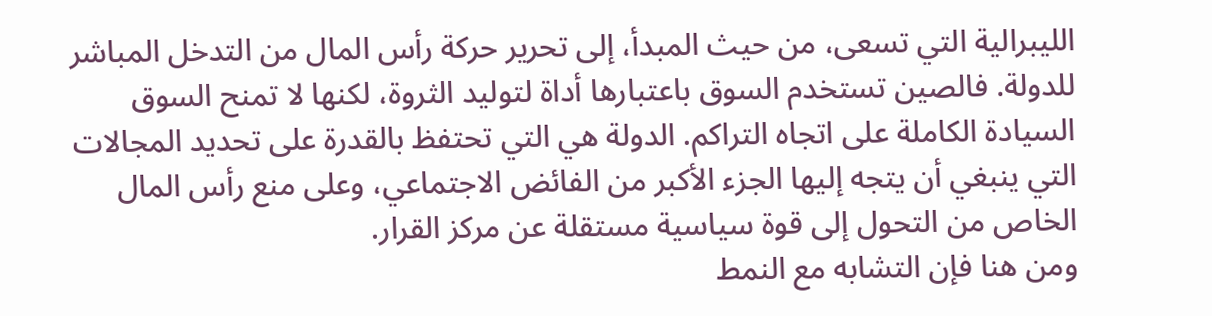الليبرالية التي تسعى، من حيث المبدأ، إلى تحرير حركة رأس المال من التدخل المباشر للدولة. فالصين تستخدم السوق باعتبارها أداة لتوليد الثروة، لكنها لا تمنح السوق السيادة الكاملة على اتجاه التراكم. الدولة هي التي تحتفظ بالقدرة على تحديد المجالات التي ينبغي أن يتجه إليها الجزء الأكبر من الفائض الاجتماعي، وعلى منع رأس المال الخاص من التحول إلى قوة سياسية مستقلة عن مركز القرار.
ومن هنا فإن التشابه مع النمط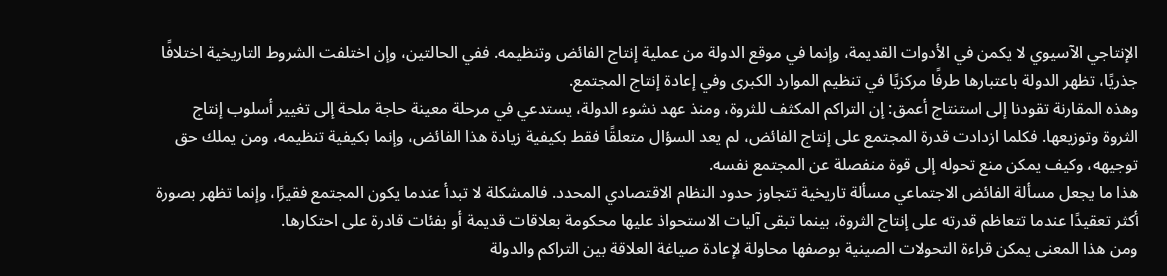الإنتاجي الآسيوي لا يكمن في الأدوات القديمة، وإنما في موقع الدولة من عملية إنتاج الفائض وتنظيمه. ففي الحالتين، وإن اختلفت الشروط التاريخية اختلافًا جذريًا، تظهر الدولة باعتبارها طرفًا مركزيًا في تنظيم الموارد الكبرى وفي إعادة إنتاج المجتمع.
وهذه المقارنة تقودنا إلى استنتاج أعمق: إن التراكم المكثف للثروة، ومنذ عهد نشوء الدولة، يستدعي في مرحلة معينة حاجة ملحة إلى تغيير أسلوب إنتاج الثروة وتوزيعها. فكلما ازدادت قدرة المجتمع على إنتاج الفائض، لم يعد السؤال متعلقًا فقط بكيفية زيادة هذا الفائض، وإنما بكيفية تنظيمه، ومن يملك حق توجيهه، وكيف يمكن منع تحوله إلى قوة منفصلة عن المجتمع نفسه.
هذا ما يجعل مسألة الفائض الاجتماعي مسألة تاريخية تتجاوز حدود النظام الاقتصادي المحدد. فالمشكلة لا تبدأ عندما يكون المجتمع فقيرًا، وإنما تظهر بصورة أكثر تعقيدًا عندما تتعاظم قدرته على إنتاج الثروة، بينما تبقى آليات الاستحواذ عليها محكومة بعلاقات قديمة أو بفئات قادرة على احتكارها.
ومن هذا المعنى يمكن قراءة التحولات الصينية بوصفها محاولة لإعادة صياغة العلاقة بين التراكم والدولة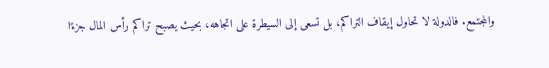والمجتمع. فالدولة لا تحاول إيقاف التراكم، بل تسعى إلى السيطرة على اتجاهه، بحيث يصبح تراكم رأس المال جزءًا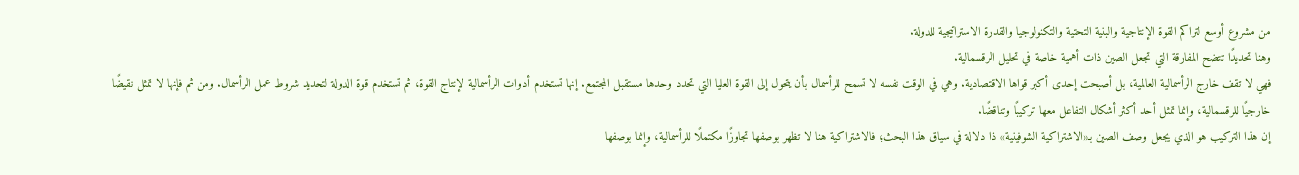من مشروع أوسع لتراكم القوة الإنتاجية والبنية التحتية والتكنولوجيا والقدرة الاستراتيجية للدولة.
وهنا تحديدًا تتضح المفارقة التي تجعل الصين ذات أهمية خاصة في تحليل الرقسمالية.
فهي لا تقف خارج الرأسمالية العالمية، بل أصبحت إحدى أكبر قواها الاقتصادية. وهي في الوقت نفسه لا تسمح للرأسمال بأن يتحول إلى القوة العليا التي تحدد وحدها مستقبل المجتمع. إنها تستخدم أدوات الرأسمالية لإنتاج القوة، ثم تستخدم قوة الدولة لتحديد شروط عمل الرأسمال. ومن ثم فإنها لا تمثل نقيضًا خارجيًا للرقسمالية، وإنما تمثل أحد أكثر أشكال التفاعل معها تركيبًا وتناقضًا.
إن هذا التركيب هو الذي يجعل وصف الصين بـ«الاشتراكية الشوفينية» ذا دلالة في سياق هذا البحث؛ فالاشتراكية هنا لا تظهر بوصفها تجاوزًا مكتملًا للرأسمالية، وإنما بوصفها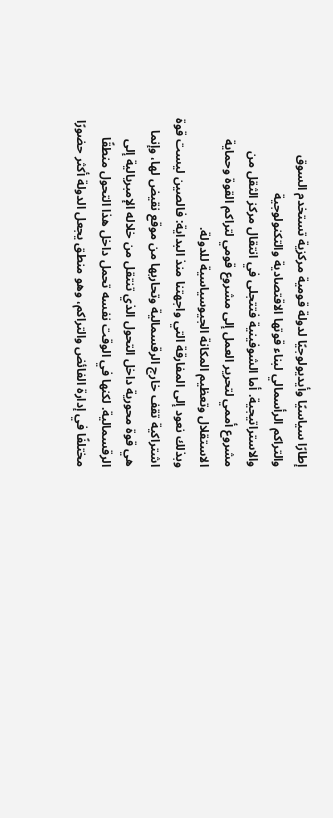إطارًا سياسيًا وأيديولوجيًا لدولة قومية مركزية تستخدم السوق والتراكم الرأسمالي لبناء قوتها الاقتصادية والتكنولوجية والاستراتيجية. أما الشوفينية فتتجلى في انتقال مركز الثقل من مشروع أممي لتحرير العمل إلى مشروع قومي لتراكم القوة وحماية الاستقلال وتعظيم المكانة الجيوسياسية للدولة.
وبذلك نعود إلى المفارقة التي واجهتنا منذ البداية: فالصين ليست قوة اشتراكية تقف خارج الرقسمالية وتحاربها من موقع نقيض لها، وإنما هي قوة محورية داخل التحول الذي تنتقل من خلاله الإمبريالية إلى الرقسمالية. لكنها في الوقت نفسه تحمل داخل هذا التحول منطقًا مختلفًا في إدارة الفائض والتراكم، وهو منطق يجعل الدولة أكثر حضورًا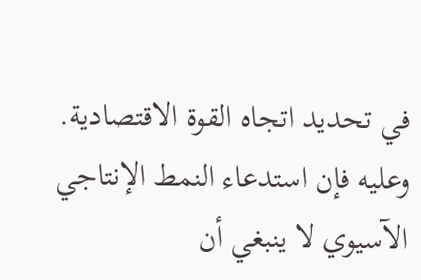في تحديد اتجاه القوة الاقتصادية.
وعليه فإن استدعاء النمط الإنتاجي الآسيوي لا ينبغي أن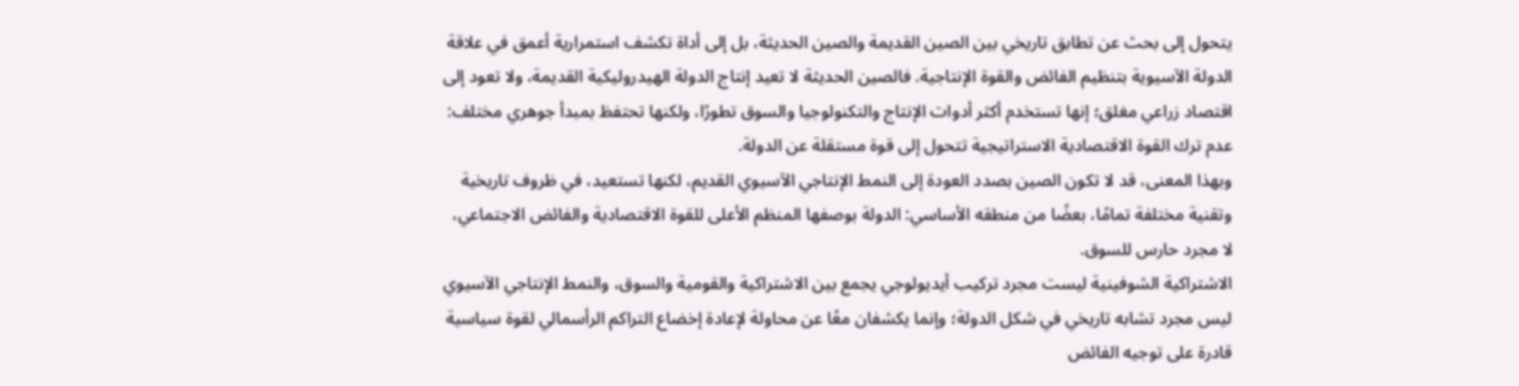يتحول إلى بحث عن تطابق تاريخي بين الصين القديمة والصين الحديثة، بل إلى أداة تكشف استمرارية أعمق في علاقة الدولة الآسيوية بتنظيم الفائض والقوة الإنتاجية. فالصين الحديثة لا تعيد إنتاج الدولة الهيدروليكية القديمة، ولا تعود إلى اقتصاد زراعي مغلق؛ إنها تستخدم أكثر أدوات الإنتاج والتكنولوجيا والسوق تطورًا، ولكنها تحتفظ بمبدأ جوهري مختلف: عدم ترك القوة الاقتصادية الاستراتيجية تتحول إلى قوة مستقلة عن الدولة.
وبهذا المعنى، قد لا تكون الصين بصدد العودة إلى النمط الإنتاجي الآسيوي القديم، لكنها تستعيد، في ظروف تاريخية وتقنية مختلفة تمامًا، بعضًا من منطقه الأساسي: الدولة بوصفها المنظم الأعلى للقوة الاقتصادية والفائض الاجتماعي، لا مجرد حارس للسوق.
الاشتراكية الشوفينية ليست مجرد تركيب أيديولوجي يجمع بين الاشتراكية والقومية والسوق، والنمط الإنتاجي الآسيوي ليس مجرد تشابه تاريخي في شكل الدولة؛ وإنما يكشفان معًا عن محاولة لإعادة إخضاع التراكم الرأسمالي لقوة سياسية قادرة على توجيه الفائض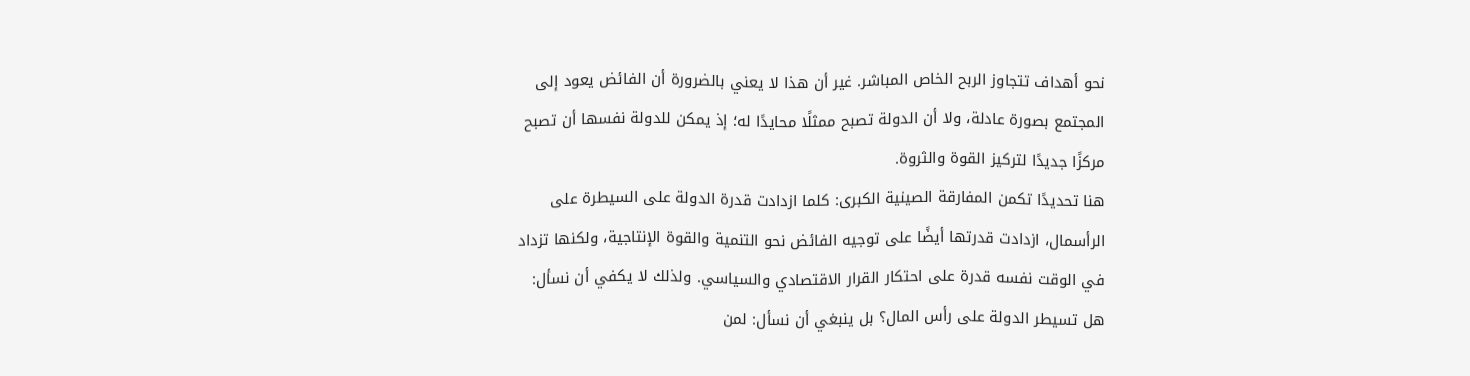نحو أهداف تتجاوز الربح الخاص المباشر. غير أن هذا لا يعني بالضرورة أن الفائض يعود إلى المجتمع بصورة عادلة، ولا أن الدولة تصبح ممثلًا محايدًا له؛ إذ يمكن للدولة نفسها أن تصبح مركزًا جديدًا لتركيز القوة والثروة.
هنا تحديدًا تكمن المفارقة الصينية الكبرى: كلما ازدادت قدرة الدولة على السيطرة على الرأسمال، ازدادت قدرتها أيضًا على توجيه الفائض نحو التنمية والقوة الإنتاجية، ولكنها تزداد في الوقت نفسه قدرة على احتكار القرار الاقتصادي والسياسي. ولذلك لا يكفي أن نسأل: هل تسيطر الدولة على رأس المال؟ بل ينبغي أن نسأل: لمن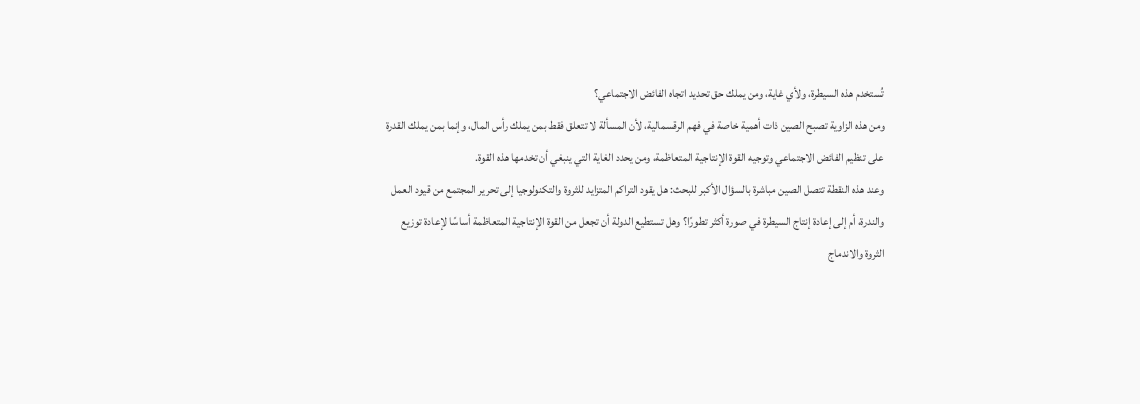تُستخدم هذه السيطرة، ولأي غاية، ومن يملك حق تحديد اتجاه الفائض الاجتماعي؟
ومن هذه الزاوية تصبح الصين ذات أهمية خاصة في فهم الرقسمالية، لأن المسألة لا تتعلق فقط بمن يملك رأس المال، وإنما بمن يملك القدرة على تنظيم الفائض الاجتماعي وتوجيه القوة الإنتاجية المتعاظمة، ومن يحدد الغاية التي ينبغي أن تخدمها هذه القوة.
وعند هذه النقطة تتصل الصين مباشرة بالسؤال الأكبر للبحث: هل يقود التراكم المتزايد للثروة والتكنولوجيا إلى تحرير المجتمع من قيود العمل والندرة، أم إلى إعادة إنتاج السيطرة في صورة أكثر تطورًا؟ وهل تستطيع الدولة أن تجعل من القوة الإنتاجية المتعاظمة أساسًا لإعادة توزيع الثروة والاندماج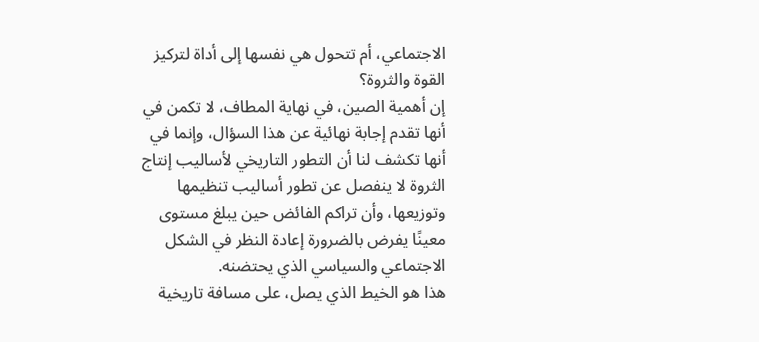الاجتماعي، أم تتحول هي نفسها إلى أداة لتركيز القوة والثروة؟
إن أهمية الصين، في نهاية المطاف، لا تكمن في أنها تقدم إجابة نهائية عن هذا السؤال، وإنما في أنها تكشف لنا أن التطور التاريخي لأساليب إنتاج الثروة لا ينفصل عن تطور أساليب تنظيمها وتوزيعها، وأن تراكم الفائض حين يبلغ مستوى معينًا يفرض بالضرورة إعادة النظر في الشكل الاجتماعي والسياسي الذي يحتضنه.
هذا هو الخيط الذي يصل، على مسافة تاريخية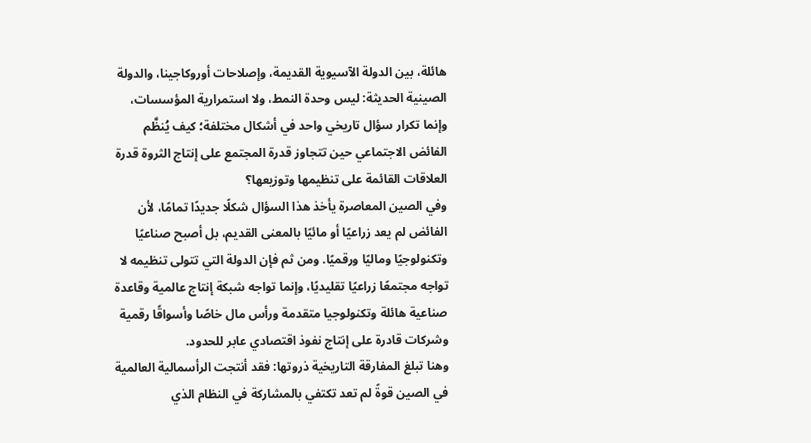هائلة، بين الدولة الآسيوية القديمة، وإصلاحات أوروكاجينا، والدولة الصينية الحديثة: ليس وحدة النمط، ولا استمرارية المؤسسات، وإنما تكرار سؤال تاريخي واحد في أشكال مختلفة؛ كيف يُنظَّم الفائض الاجتماعي حين تتجاوز قدرة المجتمع على إنتاج الثروة قدرة العلاقات القائمة على تنظيمها وتوزيعها؟
وفي الصين المعاصرة يأخذ هذا السؤال شكلًا جديدًا تمامًا، لأن الفائض لم يعد زراعيًا أو مائيًا بالمعنى القديم، بل أصبح صناعيًا وتكنولوجيًا وماليًا ورقميًا. ومن ثم فإن الدولة التي تتولى تنظيمه لا تواجه مجتمعًا زراعيًا تقليديًا، وإنما تواجه شبكة إنتاج عالمية وقاعدة صناعية هائلة وتكنولوجيا متقدمة ورأس مال خاصًا وأسواقًا رقمية وشركات قادرة على إنتاج نفوذ اقتصادي عابر للحدود.
وهنا تبلغ المفارقة التاريخية ذروتها: فقد أنتجت الرأسمالية العالمية في الصين قوةً لم تعد تكتفي بالمشاركة في النظام الذي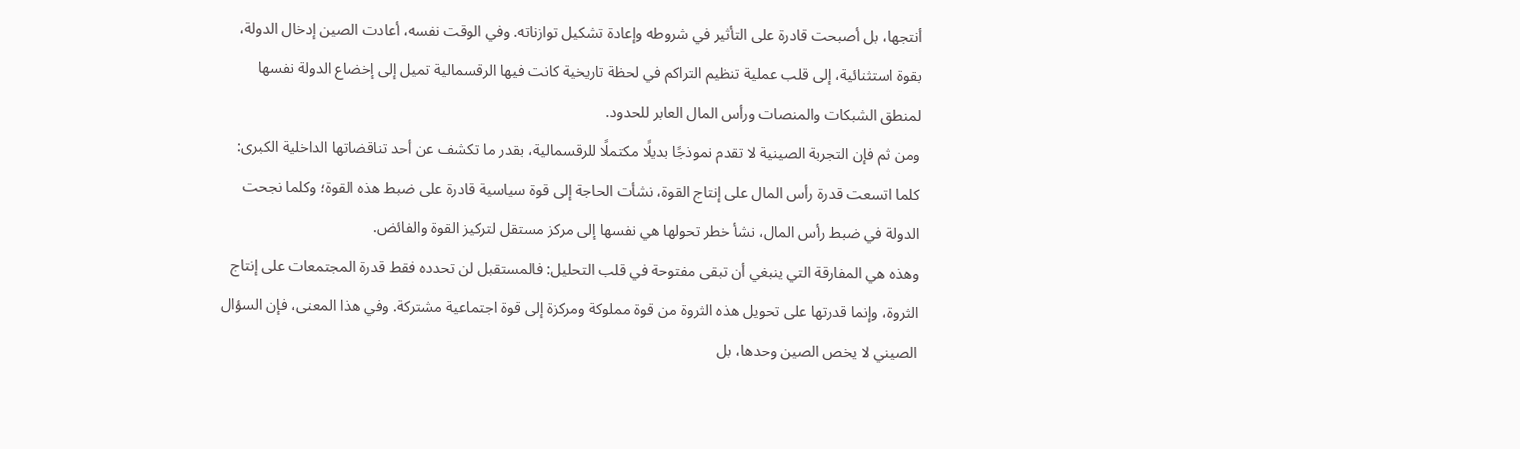أنتجها، بل أصبحت قادرة على التأثير في شروطه وإعادة تشكيل توازناته. وفي الوقت نفسه، أعادت الصين إدخال الدولة، بقوة استثنائية، إلى قلب عملية تنظيم التراكم في لحظة تاريخية كانت فيها الرقسمالية تميل إلى إخضاع الدولة نفسها لمنطق الشبكات والمنصات ورأس المال العابر للحدود.
ومن ثم فإن التجربة الصينية لا تقدم نموذجًا بديلًا مكتملًا للرقسمالية، بقدر ما تكشف عن أحد تناقضاتها الداخلية الكبرى: كلما اتسعت قدرة رأس المال على إنتاج القوة، نشأت الحاجة إلى قوة سياسية قادرة على ضبط هذه القوة؛ وكلما نجحت الدولة في ضبط رأس المال، نشأ خطر تحولها هي نفسها إلى مركز مستقل لتركيز القوة والفائض.
وهذه هي المفارقة التي ينبغي أن تبقى مفتوحة في قلب التحليل: فالمستقبل لن تحدده فقط قدرة المجتمعات على إنتاج الثروة، وإنما قدرتها على تحويل هذه الثروة من قوة مملوكة ومركزة إلى قوة اجتماعية مشتركة. وفي هذا المعنى، فإن السؤال الصيني لا يخص الصين وحدها، بل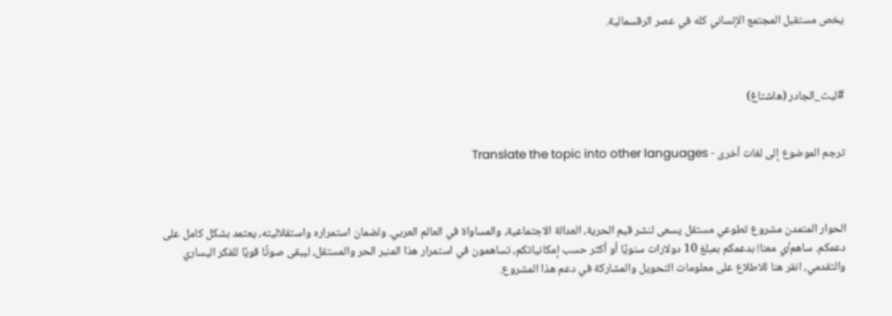يخص مستقبل المجتمع الإنساني كله في عصر الرقسمالية.



#ليث_الجادر (هاشتاغ)


ترجم الموضوع إلى لغات أخرى - Translate the topic into other languages



الحوار المتمدن مشروع تطوعي مستقل يسعى لنشر قيم الحرية، العدالة الاجتماعية، والمساواة في العالم العربي. ولضمان استمراره واستقلاليته، يعتمد بشكل كامل على دعمكم. ساهم/ي معنا! بدعمكم بمبلغ 10 دولارات سنويًا أو أكثر حسب إمكانياتكم، تساهمون في استمرار هذا المنبر الحر والمستقل، ليبقى صوتًا قويًا للفكر اليساري والتقدمي، انقر هنا للاطلاع على معلومات التحويل والمشاركة في دعم هذا المشروع.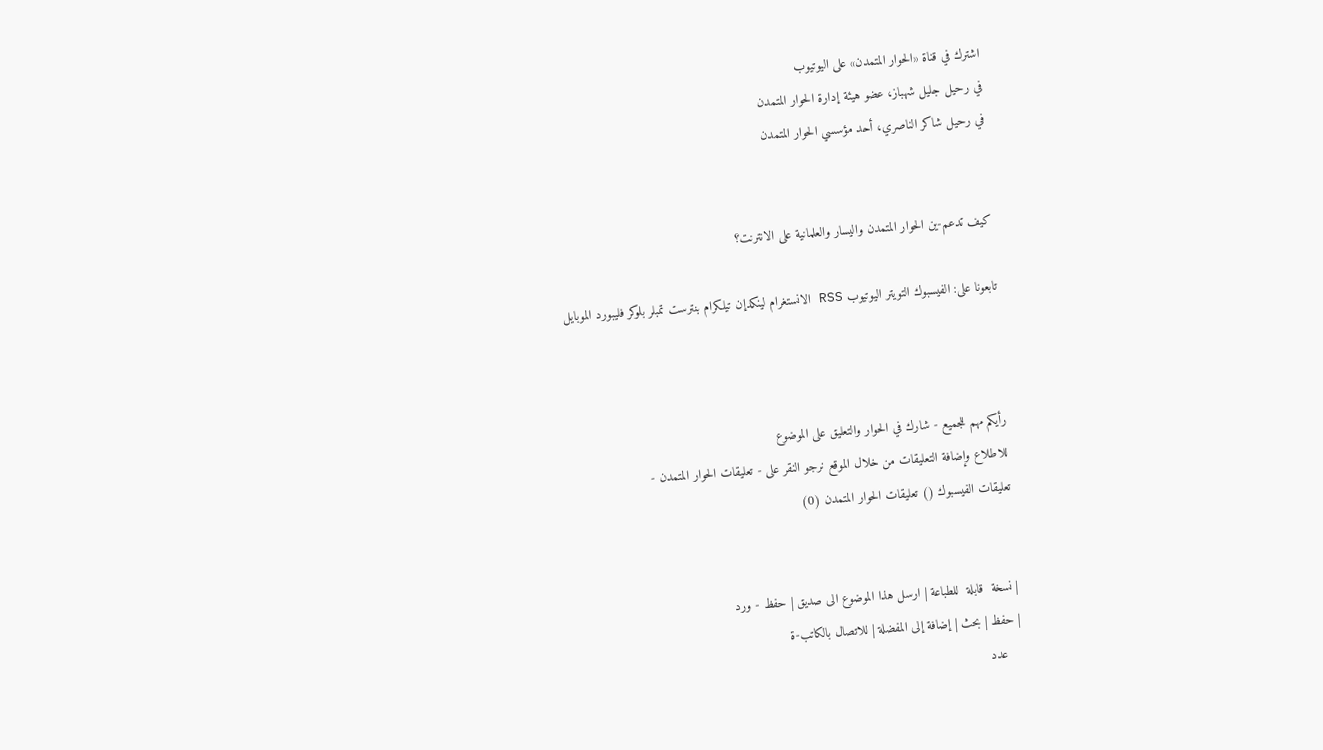اشترك في قناة «الحوار المتمدن» على اليوتيوب
في رحيل جليل شهباز، عضو هيئة إدارة الحوار المتمدن
في رحيل شاكر الناصري، أحد مؤسسي الحوار المتمدن


كيف تدعم-ين الحوار المتمدن واليسار والعلمانية على الانترنت؟

تابعونا على: الفيسبوك التويتر اليوتيوب RSS الانستغرام لينكدإن تيلكرام بنترست تمبلر بلوكر فليبورد الموبايل



رأيكم مهم للجميع - شارك في الحوار والتعليق على الموضوع
للاطلاع وإضافة التعليقات من خلال الموقع نرجو النقر على - تعليقات الحوار المتمدن -
تعليقات الفيسبوك () تعليقات الحوار المتمدن (0)


| نسخة  قابلة  للطباعة | ارسل هذا الموضوع الى صديق | حفظ - ورد
| حفظ | بحث | إضافة إلى المفضلة | للاتصال بالكاتب-ة
    عدد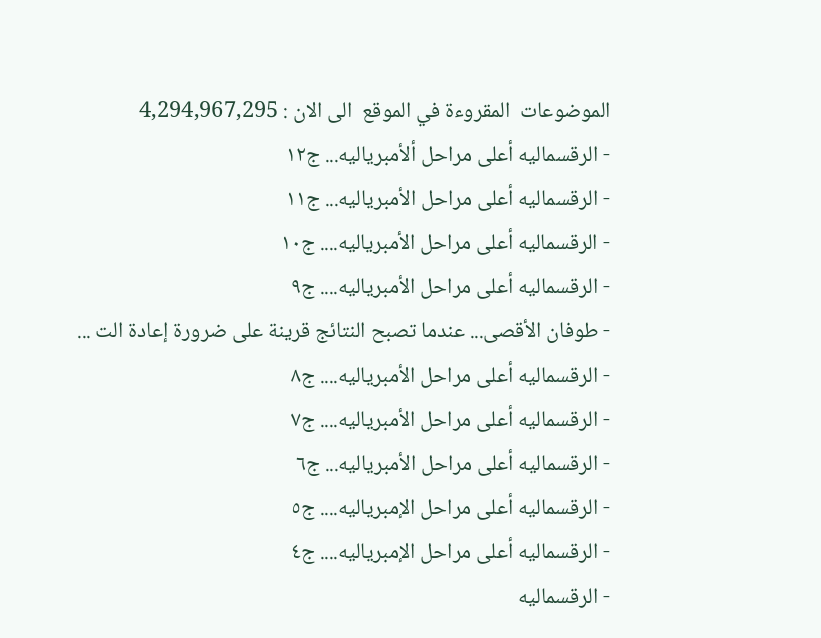الموضوعات  المقروءة في الموقع  الى الان : 4,294,967,295
- الرقسماليه أعلى مراحل ألأمبرياليه... ج١٢
- الرقسماليه أعلى مراحل الأمبرياليه... ج١١
- الرقسماليه أعلى مراحل الأمبرياليه.... ج١٠
- الرقسماليه أعلى مراحل الأمبرياليه.... ج٩
- طوفان الأقصى... عندما تصبح النتائج قرينة على ضرورة إعادة الت ...
- الرقسماليه أعلى مراحل الأمبرياليه.... ج٨
- الرقسماليه أعلى مراحل الأمبرياليه.... ج٧
- الرقسماليه أعلى مراحل الأمبرياليه... ج٦
- الرقسماليه أعلى مراحل الإمبرياليه.... ج٥
- الرقسماليه أعلى مراحل الإمبرياليه.... ج٤
- الرقسماليه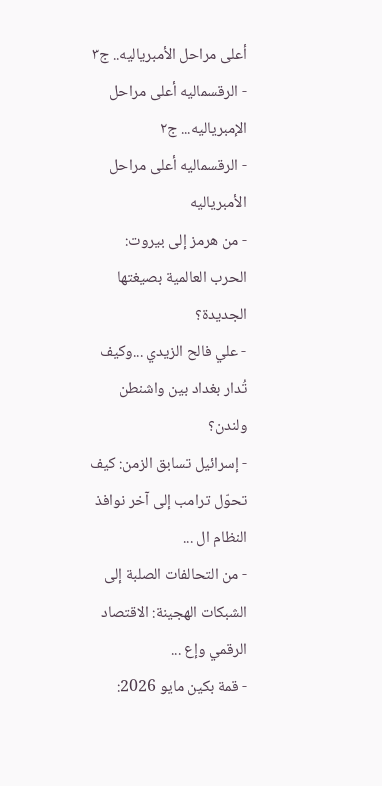أعلى مراحل الأمبرياليه.. ج٣
- الرقسماليه أعلى مراحل الإمبرياليه... ج٢
- الرقسماليه أعلى مراحل الأمبرياليه
- من هرمز إلى بيروت: الحرب العالمية بصيغتها الجديدة؟
- علي فالح الزيدي ...وكيف تُدار بغداد بين واشنطن ولندن؟
- إسرائيل تسابق الزمن: كيف تحوّل ترامب إلى آخر نوافذ النظام ال ...
- من التحالفات الصلبة إلى الشبكات الهجينة: الاقتصاد الرقمي وإع ...
- قمة بكين مايو 2026: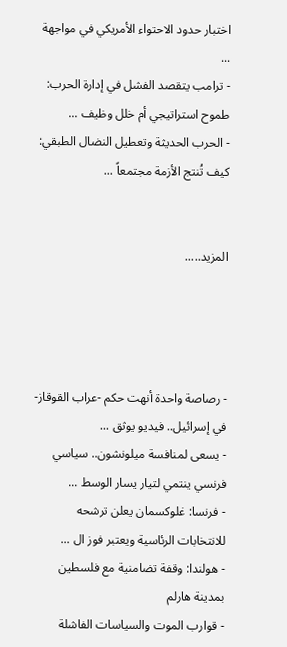اختبار حدود الاحتواء الأمريكي في مواجهة ...
- ترامب يتقصد الفشل في إدارة الحرب: طموح استراتيجي أم خلل وظيف ...
- الحرب الحديثة وتعطيل النضال الطبقي: كيف تُنتج الأزمة مجتمعاً ...


المزيد.....




- رصاصة واحدة أنهت حكم -عراب القوقاز- في إسرائيل.. فيديو يوثق ...
- يسعى لمنافسة ‌ميلونشون.. سياسي فرنسي ينتمي لتيار يسار الوسط ...
- فرنسا: غلوكسمان يعلن ترشحه للانتخابات الرئاسية ويعتبر فوز ال ...
- هولندا: وقفة تضامنية مع فلسطين بمدينة هارلم
- قوارب الموت والسياسات الفاشلة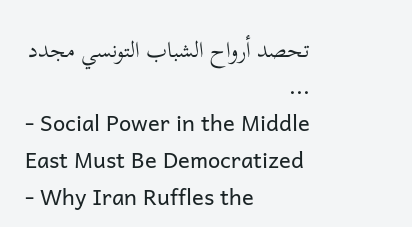تحصد أرواح الشباب التونسي مجدد ...
- Social Power in the Middle East Must Be Democratized
- Why Iran Ruffles the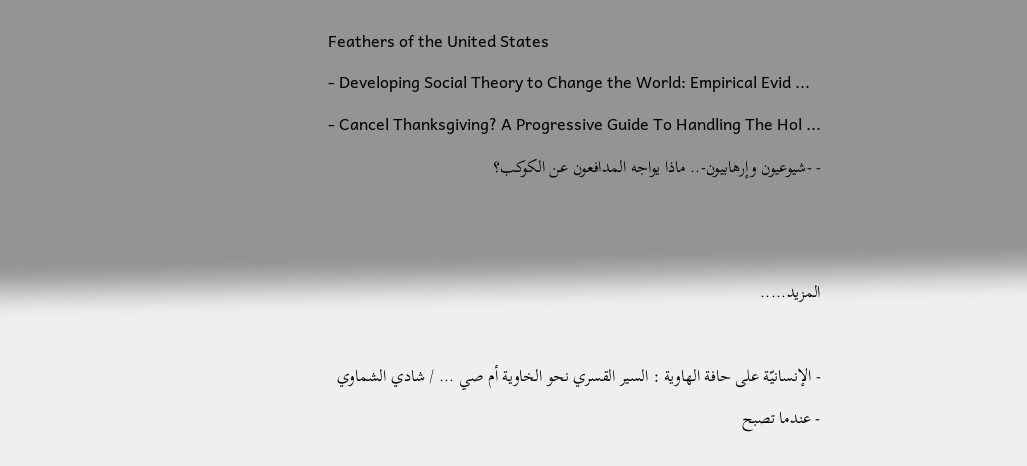Feathers of the United States
- Developing Social Theory to Change the World: Empirical Evid ...
- Cancel Thanksgiving? A Progressive Guide To Handling The Hol ...
- -شيوعيون وإرهابيون-.. ماذا يواجه المدافعون عن الكوكب؟


المزيد.....

- الإنسانيّة على حافة الهاوية : السير القسري نحو الخاوية أم صي ... / شادي الشماوي
- عندما تصبح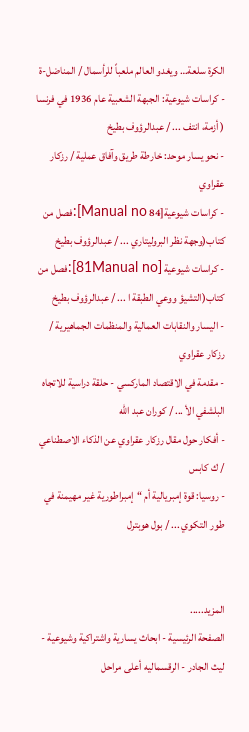الكرة سلعة… ويغدو العالم ملعباً للرأسمال / المناضل-ة
- كراسات شيوعية: الجبهة الشعبية عام 1936 في فرنسا ( أزمة، انتف ... / عبدالرؤوف بطيخ
- نحو يسار موحد: خارطة طريق وآفاق عملية / رزكار عقراوي
- كراسات شيوعية[84 Manual no]:فصل من كتاب(وجهة نظر البروليتاري ... / عبدالرؤوف بطيخ
- كراسات شيوعية [81Manual no]:فصل من كتاب(التشيؤ ووعي الطبقة ا ... / عبدالرؤوف بطيخ
- اليسار والنقابات العمالية والمنظمات الجماهيرية / رزكار عقراوي
- مقدمة في الاقتصاد الماركسي - حلقة دراسية للاتجاه البلشفي الأ ... / كوران عبد الله
- أفكار حول مقال رزكار عقراوي عن الذكاء الاصطناعي / ك كابس
- روسيا: قوة إمبريالية أم “إمبراطورية غير مهيمنة في طور التكوي ... / بول هوبترل


المزيد.....
الصفحة الرئيسية - ابحاث يسارية واشتراكية وشيوعية - ليث الجادر - الرقسماليه أعلى مراحل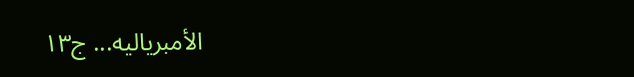الأمبرياليه... ج١٣